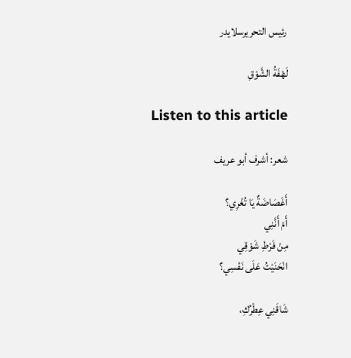رئيس التحريرسلايدر

لَهْفَةُ الشَّوْقِ

Listen to this article

شعر: أشرف أبو عريف

أَغَصَاضَةٌ يَا تُغْرِي؟
أَمْ أَنَّنِي
مِنْ فَرْطِ شَوْقِي
انْحَنَيْتُ عَلَى نَفْسِي؟

شَاقَنِي عِطْرُكِ،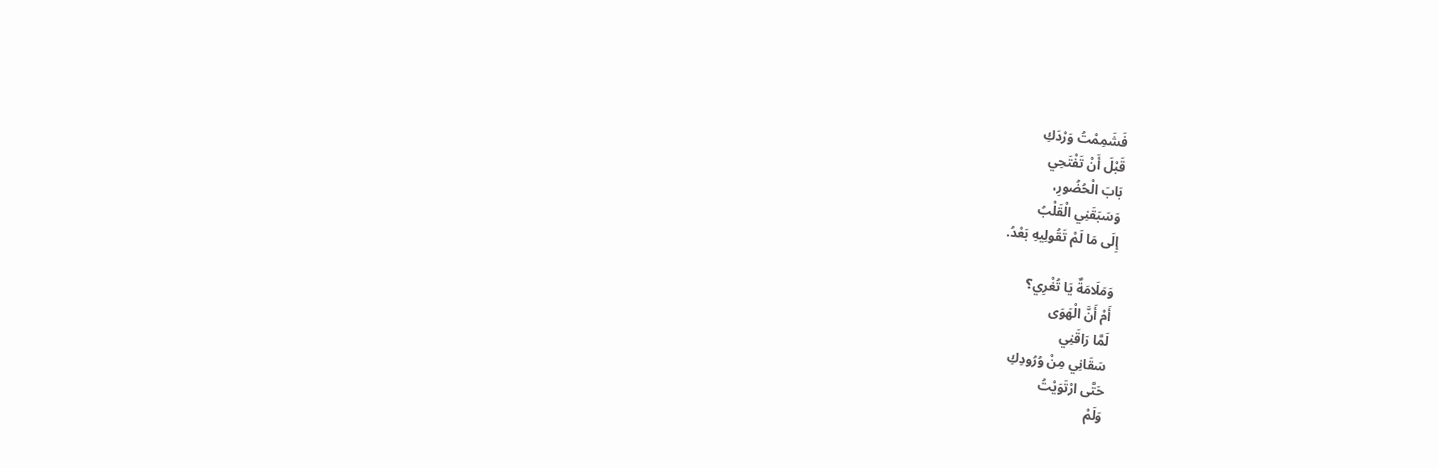فَشَمِمْتُ وَرْدَكِ
قَبْلَ أَنْ تَفْتَحِي
بَابَ الْحُضُورِ،
وَسَبَقَنِي الْقَلْبُ
إِلَى مَا لَمْ تَقُولِيهِ بَعْدُ.

وَمَلَامَةٌ يَا تُغْرِي؟
أَمْ أَنَّ الْهَوَى
لَمَّا رَاقَنِي
سَقَانِي مِنْ وُرُودِكِ
حَتَّى ارْتَوَيْتُ
وَلَمْ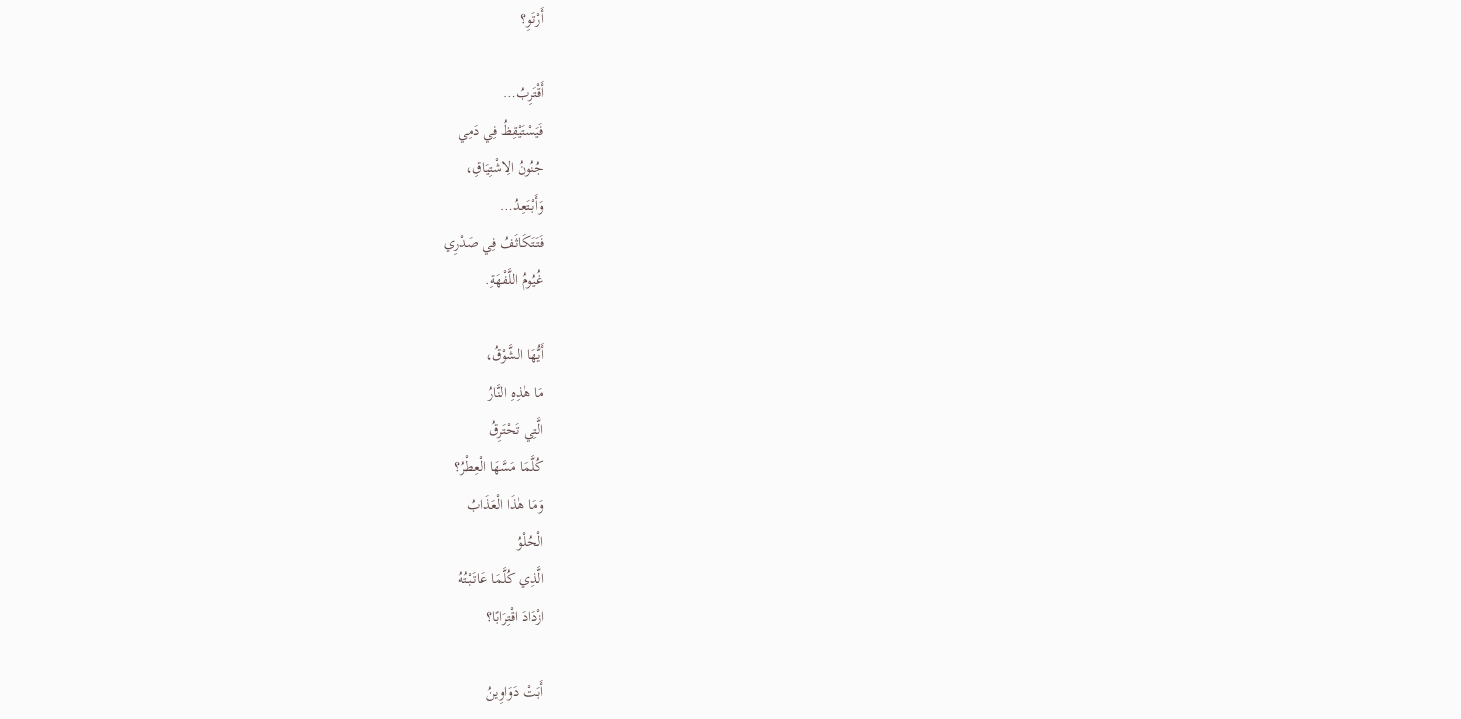أَرْتَوِ؟

أَقْتَرِبُ…
فَيَسْتَيْقِظُ فِي دَمِي
جُنُونُ الِاشْتِيَاقِ،
وَأَبْتَعِدُ…
فَتَتَكَاثَفُ فِي صَدْرِي
غُيُومُ اللَّفْهَةِ.

أَيُّهَا الشَّوْقُ،
مَا هٰذِهِ النَّارُ
الَّتِي تَحْتَرِقُ
كُلَّمَا مَسَّهَا الْعِطْرُ؟
وَمَا هٰذَا الْعَذَابُ
الْحُلْوُ
الَّذِي كُلَّمَا عَاتَبْتُهُ
ازْدَادَ اقْتِرَابًا؟

أَبَتْ دَوَاوِينُ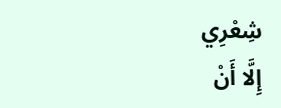شِعْرِي
إِلَّا أَنْ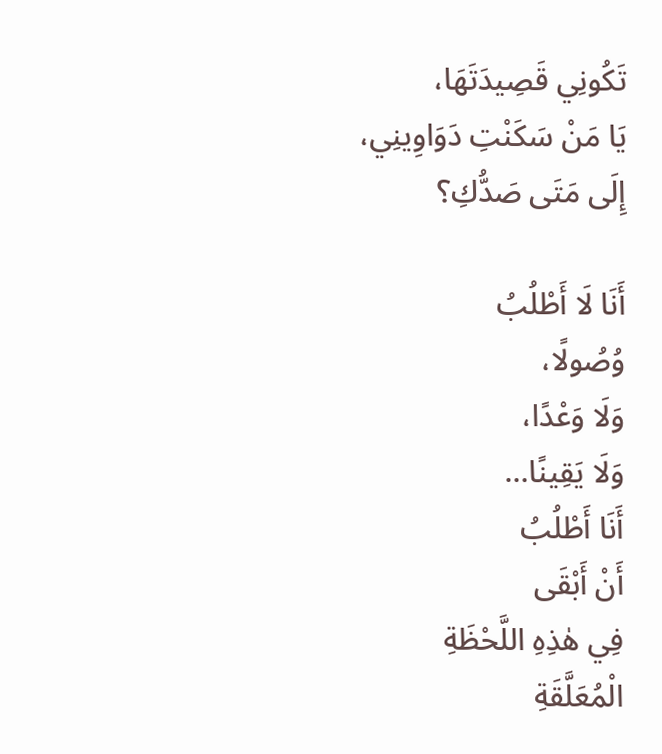تَكُونِي قَصِيدَتَهَا،
يَا مَنْ سَكَنْتِ دَوَاوِينِي،
إِلَى مَتَى صَدُّكِ؟

أَنَا لَا أَطْلُبُ
وُصُولًا،
وَلَا وَعْدًا،
وَلَا يَقِينًا…
أَنَا أَطْلُبُ
أَنْ أَبْقَى
فِي هٰذِهِ اللَّحْظَةِ
الْمُعَلَّقَةِ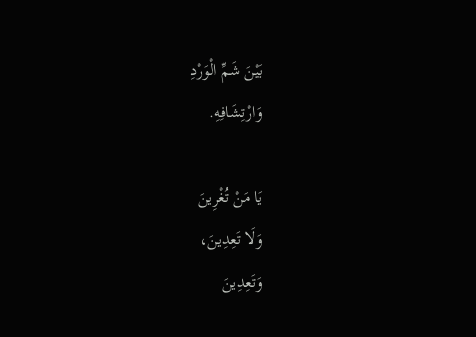بَيْنَ شَمِّ الْوَرْدِ
وَارْتِشَافِهِ.

يَا مَنْ تُغْرِينَ
وَلَا تَعِدِينَ،
وَتَعِدِينَ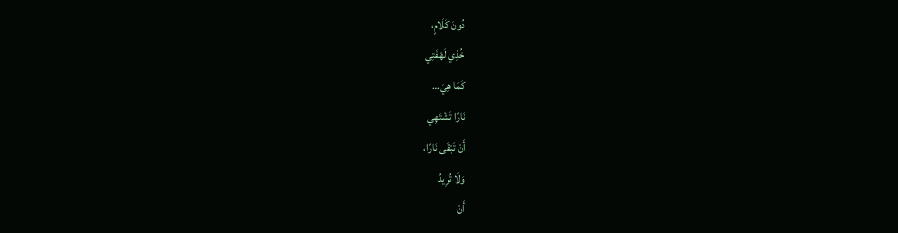دُونَ كَلَامٍ،
خُذِي لَهْفَتِي
كَمَا هِيَ…
نَارًا تَشْتَهِي
أَنْ تَبْقَى نَارًا،
وَلَا تُرِيدُ
أَنْ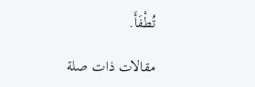تُطْفَأَ.

مقالات ذات صلة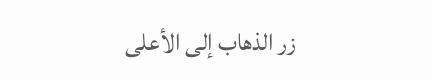زر الذهاب إلى الأعلى